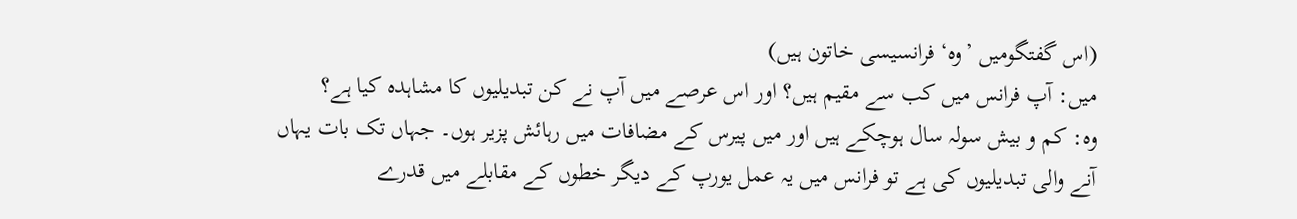(اس گفتگومیں ’وہ‘ فرانسیسی خاتون ہیں)
میں: آپ فرانس میں کب سے مقیم ہیں؟ اور اس عرصے میں آپ نے کن تبدیلیوں کا مشاہدہ کیا ہے؟
وہ: کم و بیش سولہ سال ہوچکے ہیں اور میں پیرس کے مضافات میں رہائش پزیر ہوں۔ جہاں تک بات یہاں آنے والی تبدیلیوں کی ہے تو فرانس میں یہ عمل یورپ کے دیگر خطوں کے مقابلے میں قدرے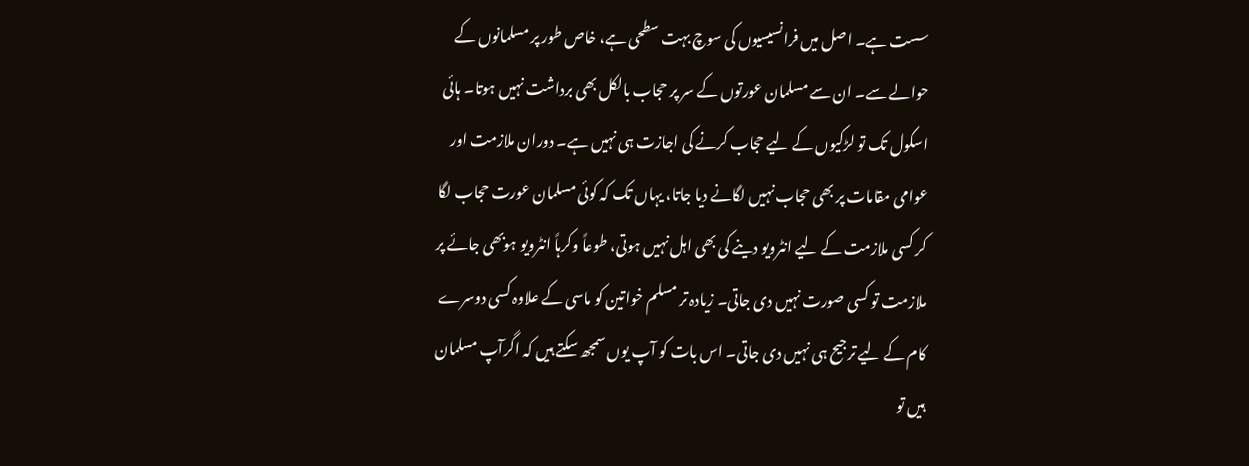سست ہے۔ اصل میں فرانسیسیوں کی سوچ بہت سطحی ہے، خاص طور پر مسلمانوں کے حوالے سے۔ ان سے مسلمان عورتوں کے سر پر حجاب بالکل بھی برداشت نہیں ہوتا۔ ہائی اسکول تک تو لڑکیوں کے لیے حجاب کرنے کی اجازت ہی نہیں ہے۔ دوران ملازمت اور عوامی مقامات پر بھی حجاب نہیں لگانے دیا جاتا، یہاں تک کہ کوئی مسلمان عورت حجاب لگا کر کسی ملازمت کے لیے انٹرویو دینے کی بھی اہل نہیں ہوتی، طوعاً وکرہاً انٹرویو ہوبھی جائے پر ملازمت تو کسی صورت نہیں دی جاتی۔ زیادہ تر مسلم خواتین کو ماسی کے علاوہ کسی دوسرے کام کے لیے ترجیح ہی نہیں دی جاتی۔ اس بات کو آپ یوں سمجھ سکتے ہیں کہ اگرآپ مسلمان ہیں تو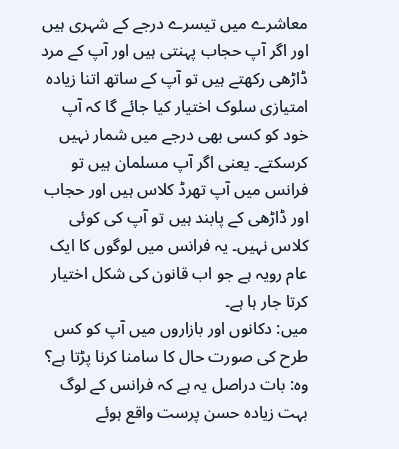معاشرے میں تیسرے درجے کے شہری ہیں اور اگر آپ حجاب پہنتی ہیں اور آپ کے مرد ڈاڑھی رکھتے ہیں تو آپ کے ساتھ اتنا زیادہ امتیازی سلوک اختیار کیا جائے گا کہ آپ خود کو کسی بھی درجے میں شمار نہیں کرسکتے۔ یعنی اگر آپ مسلمان ہیں تو فرانس میں آپ تھرڈ کلاس ہیں اور حجاب اور ڈاڑھی کے پابند ہیں تو آپ کی کوئی کلاس نہیں۔ یہ فرانس میں لوگوں کا ایک عام رویہ ہے جو اب قانون کی شکل اختیار کرتا جار ہا ہے۔
میں: دکانوں اور بازاروں میں آپ کو کس طرح کی صورت حال کا سامنا کرنا پڑتا ہے؟
وہ: بات دراصل یہ ہے کہ فرانس کے لوگ بہت زیادہ حسن پرست واقع ہوئے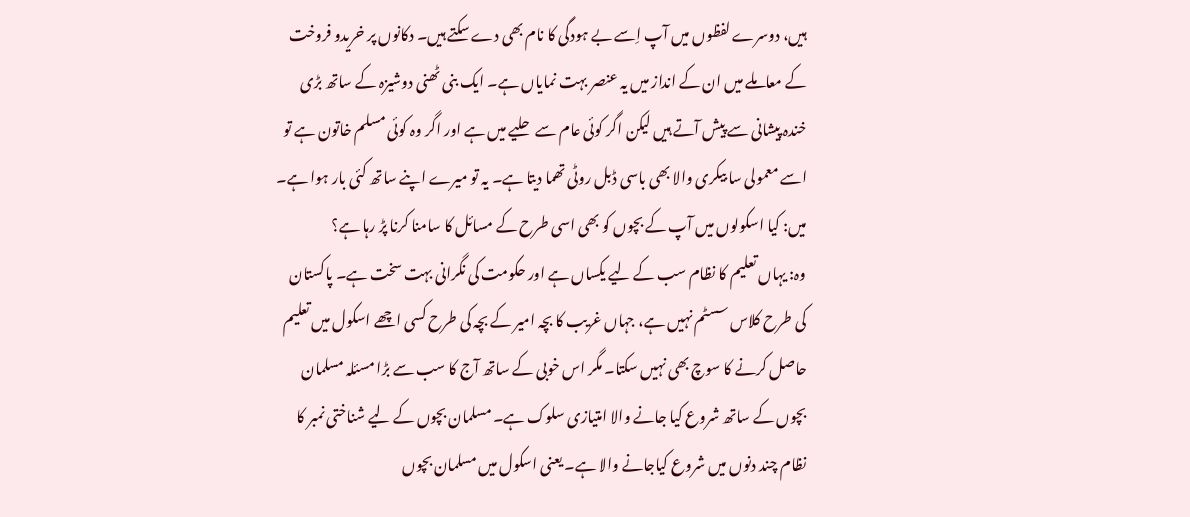ہیں، دوسرے لفظوں میں آپ اِسے بے ہودگی کا نام بھی دے سکتے ہیں۔ دکانوں پر خریدو فروخت کے معاملے میں ان کے انداز میں یہ عنصر بہت نمایاں ہے۔ ایک بنی ٹھنی دوشیزہ کے ساتھ بڑی خندہ پیشانی سے پیش آتے ہیں لیکن اگر کوئی عام سے حلیے میں ہے اور اگر وہ کوئی مسلم خاتون ہے تو اسے معمولی سا بیکری والا بھی باسی ڈبل روٹی تھما دیتا ہے۔ یہ تو میرے اپنے ساتھ کئی بار ہوا ہے۔
میں: کیا اسکولوں میں آپ کے بچوں کو بھی اسی طرح کے مسائل کا سامنا کرنا پڑ رہا ہے؟
وہ: یہاں تعلیم کا نظام سب کے لیے یکساں ہے اور حکومت کی نگرانی بہت سخت ہے۔ پاکستان کی طرح کلاس سسٹم نہیں ہے، جہاں غریب کا بچہ امیر کے بچہ کی طرح کسی اچھے اسکول میں تعلیم حاصل کرنے کا سوچ بھی نہیں سکتا۔ مگر اس خوبی کے ساتھ آج کا سب سے بڑا مسئلہ مسلمان بچوں کے ساتھ شروع کیا جانے والا امتیازی سلوک ہے۔ مسلمان بچوں کے لیے شناختی نمبر کا نظام چند دنوں میں شروع کیاجانے والا ہے۔ یعنی اسکول میں مسلمان بچوں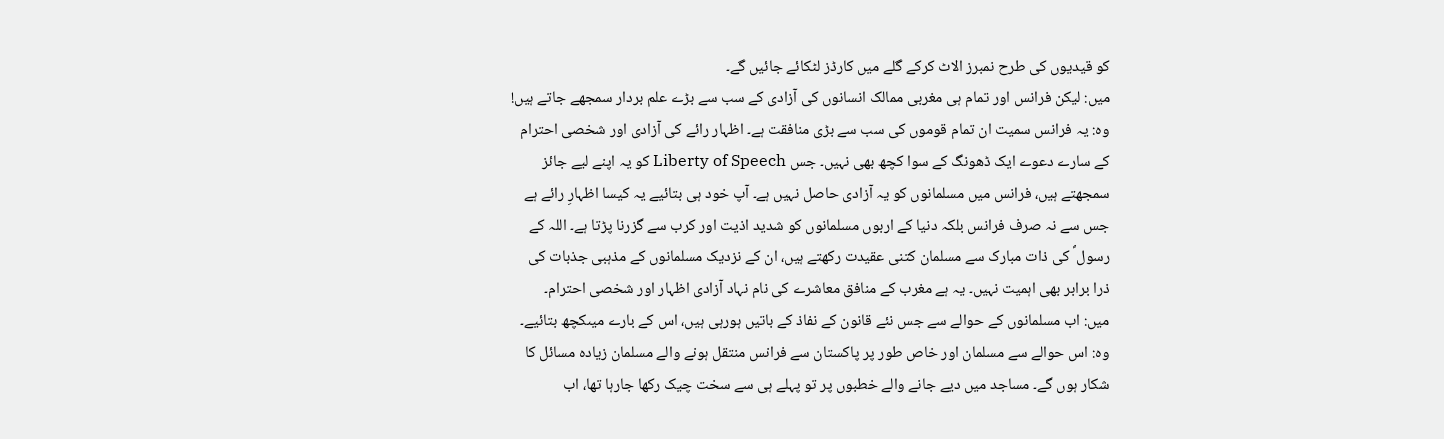کو قیدیوں کی طرح نمبرز الاٹ کرکے گلے میں کارڈز لٹکائے جائیں گے۔
میں: لیکن فرانس اور تمام ہی مغربی ممالک انسانوں کی آزادی کے سب سے بڑے علم بردار سمجھے جاتے ہیں!
وہ: یہ فرانس سمیت ان تمام قوموں کی سب سے بڑی منافقت ہے۔ اظہار رائے کی آزادی اور شخصی احترام کے سارے دعوے ایک ڈھونگ کے سوا کچھ بھی نہیں۔ جس Liberty of Speech کو یہ اپنے لیے جائز سمجھتے ہیں، فرانس میں مسلمانوں کو یہ آزادی حاصل نہیں ہے۔ آپ خود ہی بتائیے یہ کیسا اظہارِ رائے ہے جس سے نہ صرف فرانس بلکہ دنیا کے اربوں مسلمانوں کو شدید اذیت اور کرب سے گزرنا پڑتا ہے۔ اللہ کے رسول ؐ کی ذات مبارک سے مسلمان کتنی عقیدت رکھتے ہیں، ان کے نزدیک مسلمانوں کے مذہبی جذبات کی ذرا برابر بھی اہمیت نہیں۔ یہ ہے مغرب کے منافق معاشرے کی نام نہاد آزادی اظہار اور شخصی احترام۔
میں: اب مسلمانوں کے حوالے سے جس نئے قانون کے نفاذ کے باتیں ہورہی ہیں، اس کے بارے میںکچھ بتائیے۔
وہ: اس حوالے سے مسلمان اور خاص طور پر پاکستان سے فرانس منتقل ہونے والے مسلمان زیادہ مسائل کا شکار ہوں گے۔ مساجد میں دیے جانے والے خطبوں پر تو پہلے ہی سے سخت چیک رکھا جارہا تھا، اب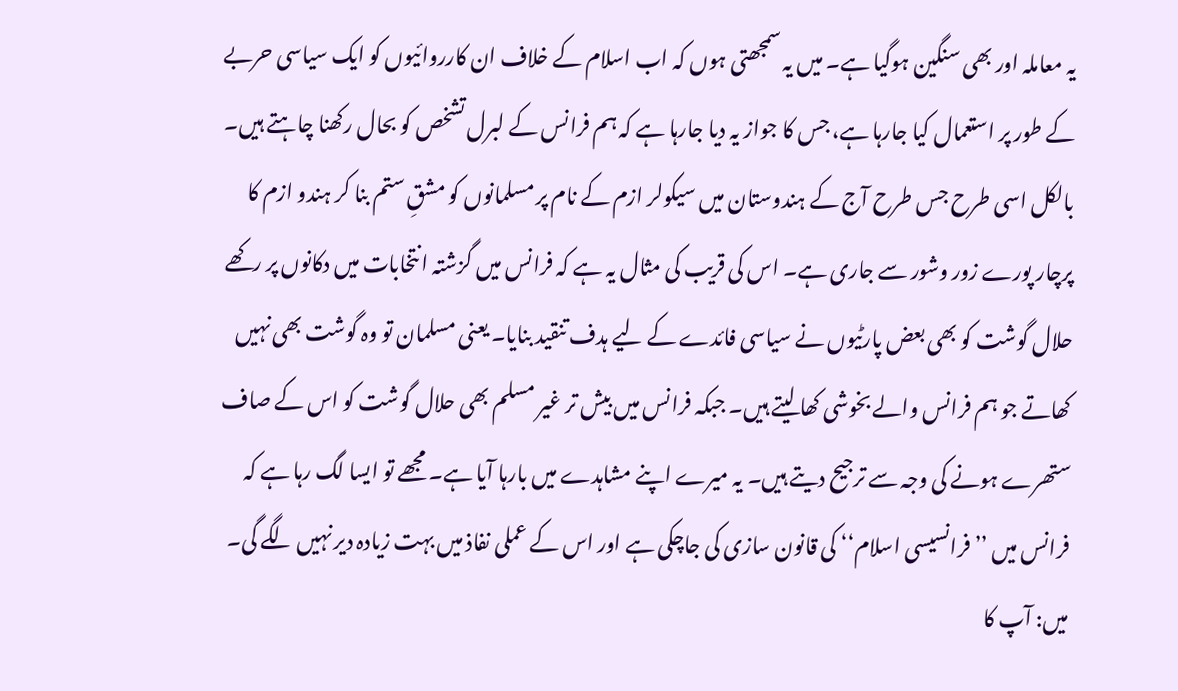یہ معاملہ اور بھی سنگین ہوگیا ہے۔ میں یہ سمجھتی ہوں کہ اب اسلام کے خلاف ان کارروائیوں کو ایک سیاسی حربے کے طور پر استعمال کیا جارہا ہے، جس کا جواز یہ دیا جارہا ہے کہ ہم فرانس کے لبرل تشخص کو بحال رکھنا چاہتے ہیں۔ بالکل اسی طرح جس طرح آج کے ہندوستان میں سیکولر ازم کے نام پر مسلمانوں کو مشقِ ستم بنا کر ہندو ازم کا پرچار پورے زور وشور سے جاری ہے۔ اس کی قریب کی مثال یہ ہے کہ فرانس میں گزشتہ انتخابات میں دکانوں پر رکھے حلال گوشت کو بھی بعض پارٹیوں نے سیاسی فائدے کے لیے ہدف تنقید بنایا۔ یعنی مسلمان تو وہ گوشت بھی نہیں کھاتے جو ہم فرانس والے بخوشی کھا لیتے ہیں۔ جبکہ فرانس میں بیش تر غیر مسلم بھی حلال گوشت کو اس کے صاف ستھرے ہونے کی وجہ سے ترجیح دیتے ہیں۔ یہ میرے اپنے مشاہدے میں بارہا آیا ہے۔ مجھے تو ایسا لگ رہا ہے کہ فرانس میں ’’فرانسیسی اسلام‘‘ کی قانون سازی کی جاچکی ہے اور اس کے عملی نفاذ میں بہت زیادہ دیر نہیں لگے گی۔
میں: آپ کا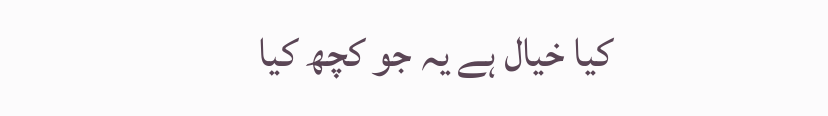کیا خیال ہے یہ جو کچھ کیا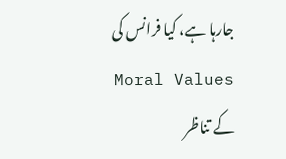جارہا ہے، کیا فرانس کی Moral Values کے تناظر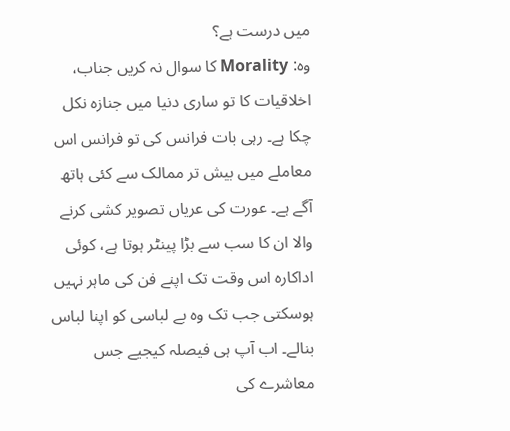میں درست ہے؟
وہ: Morality کا سوال نہ کریں جناب، اخلاقیات کا تو ساری دنیا میں جنازہ نکل چکا ہے۔ رہی بات فرانس کی تو فرانس اس معاملے میں بیش تر ممالک سے کئی ہاتھ آگے ہے۔ عورت کی عریاں تصویر کشی کرنے والا ان کا سب سے بڑا پینٹر ہوتا ہے، کوئی اداکارہ اس وقت تک اپنے فن کی ماہر نہیں ہوسکتی جب تک وہ بے لباسی کو اپنا لباس بنالے۔ اب آپ ہی فیصلہ کیجیے جس معاشرے کی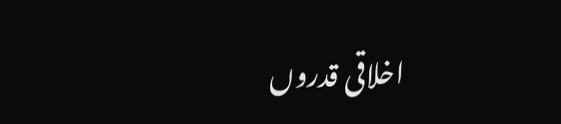اخلاقی قدروں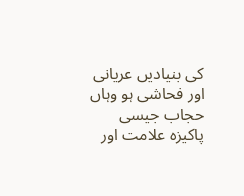کی بنیادیں عریانی اور فحاشی ہو وہاں حجاب جیسی پاکیزہ علامت اور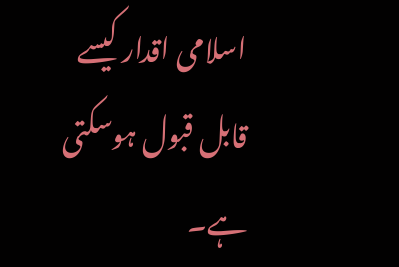اسلامی اقدار کیسے قابل قبول ہوسکتی ہے۔